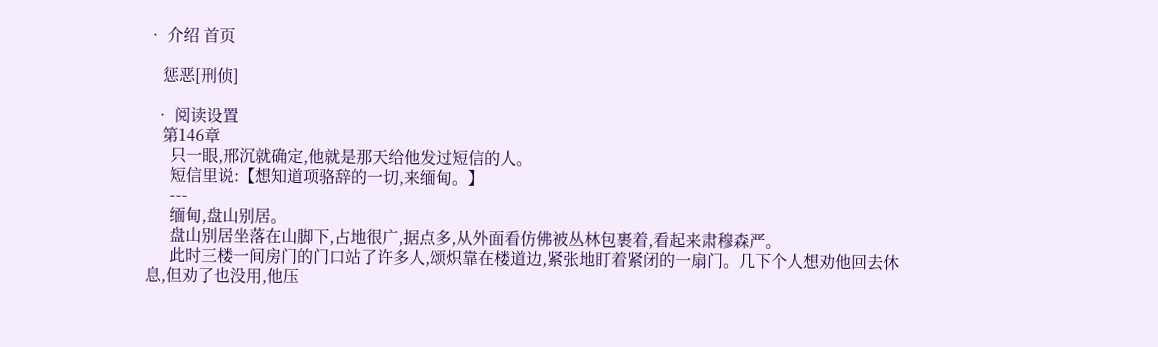• 介绍 首页

    惩恶[刑侦]

  • 阅读设置
    第146章
      只一眼,邢沉就确定,他就是那天给他发过短信的人。
      短信里说:【想知道项骆辞的一切,来缅甸。】
      ---
      缅甸,盘山别居。
      盘山别居坐落在山脚下,占地很广,据点多,从外面看仿佛被丛林包裹着,看起来肃穆森严。
      此时三楼一间房门的门口站了许多人,颂炽靠在楼道边,紧张地盯着紧闭的一扇门。几下个人想劝他回去休息,但劝了也没用,他压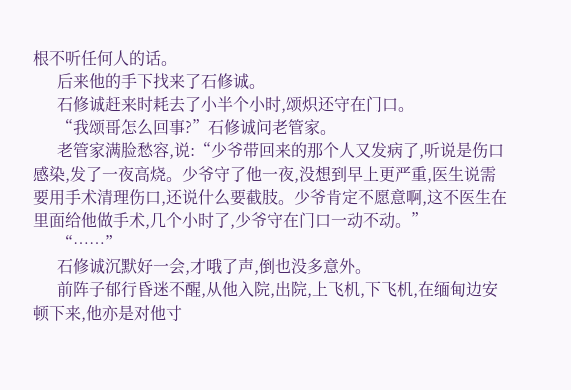根不听任何人的话。
      后来他的手下找来了石修诚。
      石修诚赶来时耗去了小半个小时,颂炽还守在门口。
      “我颂哥怎么回事?”石修诚问老管家。
      老管家满脸愁容,说:“少爷带回来的那个人又发病了,听说是伤口感染,发了一夜高烧。少爷守了他一夜,没想到早上更严重,医生说需要用手术清理伤口,还说什么要截肢。少爷肯定不愿意啊,这不医生在里面给他做手术,几个小时了,少爷守在门口一动不动。”
      “……”
      石修诚沉默好一会,才哦了声,倒也没多意外。
      前阵子郁行昏迷不醒,从他入院,出院,上飞机,下飞机,在缅甸边安顿下来,他亦是对他寸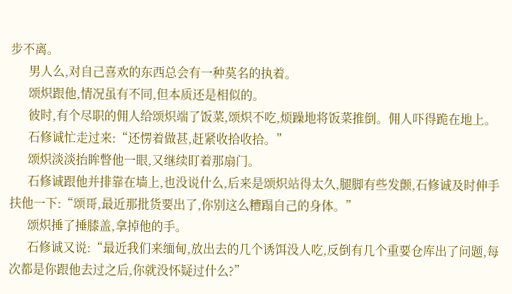步不离。
      男人么,对自己喜欢的东西总会有一种莫名的执着。
      颂炽跟他,情况虽有不同,但本质还是相似的。
      彼时,有个尽职的佣人给颂炽端了饭菜,颂炽不吃,烦躁地将饭菜推倒。佣人吓得跪在地上。
      石修诚忙走过来:“还愣着做甚,赶紧收拾收拾。”
      颂炽淡淡抬眸瞥他一眼,又继续盯着那扇门。
      石修诚跟他并排靠在墙上,也没说什么,后来是颂炽站得太久,腿脚有些发颤,石修诚及时伸手扶他一下:“颂哥,最近那批货要出了,你别这么糟蹋自己的身体。”
      颂炽捶了捶膝盖,拿掉他的手。
      石修诚又说:“最近我们来缅甸,放出去的几个诱饵没人吃,反倒有几个重要仓库出了问题,每次都是你跟他去过之后,你就没怀疑过什么?”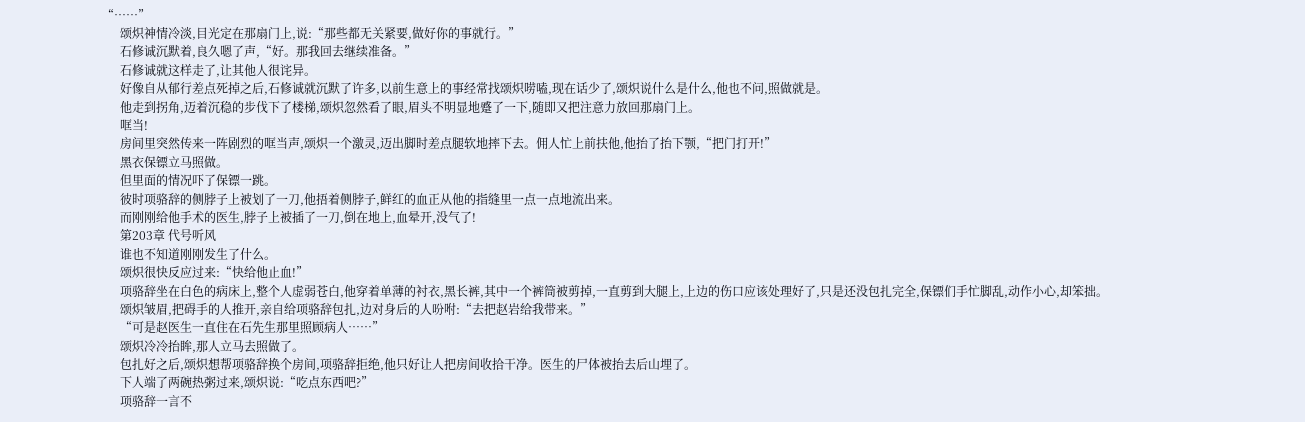“……”
      颂炽神情冷淡,目光定在那扇门上,说:“那些都无关紧要,做好你的事就行。”
      石修诚沉默着,良久嗯了声,“好。那我回去继续准备。”
      石修诚就这样走了,让其他人很诧异。
      好像自从郁行差点死掉之后,石修诚就沉默了许多,以前生意上的事经常找颂炽唠嗑,现在话少了,颂炽说什么是什么,他也不问,照做就是。
      他走到拐角,迈着沉稳的步伐下了楼梯,颂炽忽然看了眼,眉头不明显地蹙了一下,随即又把注意力放回那扇门上。
      哐当!
      房间里突然传来一阵剧烈的哐当声,颂炽一个激灵,迈出脚时差点腿软地摔下去。佣人忙上前扶他,他抬了抬下颚,“把门打开!”
      黑衣保镖立马照做。
      但里面的情况吓了保镖一跳。
      彼时项骆辞的侧脖子上被划了一刀,他捂着侧脖子,鲜红的血正从他的指缝里一点一点地流出来。
      而刚刚给他手术的医生,脖子上被插了一刀,倒在地上,血晕开,没气了!
      第203章 代号听风
      谁也不知道刚刚发生了什么。
      颂炽很快反应过来:“快给他止血!”
      项骆辞坐在白色的病床上,整个人虚弱苍白,他穿着单薄的衬衣,黑长裤,其中一个裤筒被剪掉,一直剪到大腿上,上边的伤口应该处理好了,只是还没包扎完全,保镖们手忙脚乱,动作小心,却笨拙。
      颂炽皱眉,把碍手的人推开,亲自给项骆辞包扎,边对身后的人吩咐:“去把赵岩给我带来。”
      “可是赵医生一直住在石先生那里照顾病人……”
      颂炽冷冷抬眸,那人立马去照做了。
      包扎好之后,颂炽想帮项骆辞换个房间,项骆辞拒绝,他只好让人把房间收拾干净。医生的尸体被抬去后山埋了。
      下人端了两碗热粥过来,颂炽说:“吃点东西吧?”
      项骆辞一言不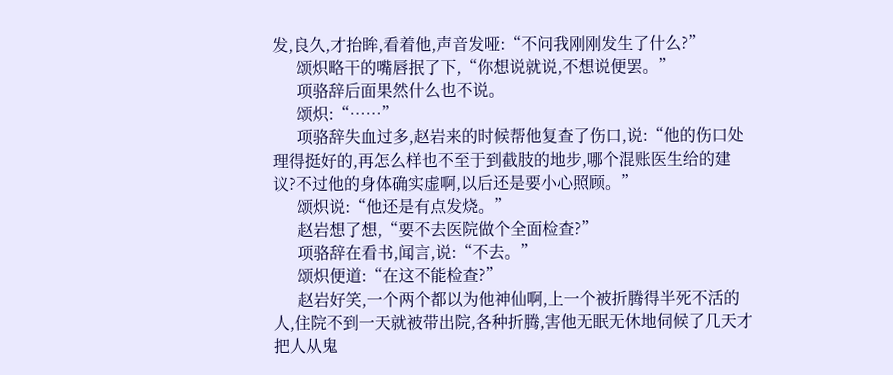发,良久,才抬眸,看着他,声音发哑:“不问我刚刚发生了什么?”
      颂炽略干的嘴唇抿了下,“你想说就说,不想说便罢。”
      项骆辞后面果然什么也不说。
      颂炽:“……”
      项骆辞失血过多,赵岩来的时候帮他复查了伤口,说:“他的伤口处理得挺好的,再怎么样也不至于到截肢的地步,哪个混账医生给的建议?不过他的身体确实虚啊,以后还是要小心照顾。”
      颂炽说:“他还是有点发烧。”
      赵岩想了想,“要不去医院做个全面检查?”
      项骆辞在看书,闻言,说:“不去。”
      颂炽便道:“在这不能检查?”
      赵岩好笑,一个两个都以为他神仙啊,上一个被折腾得半死不活的人,住院不到一天就被带出院,各种折腾,害他无眠无休地伺候了几天才把人从鬼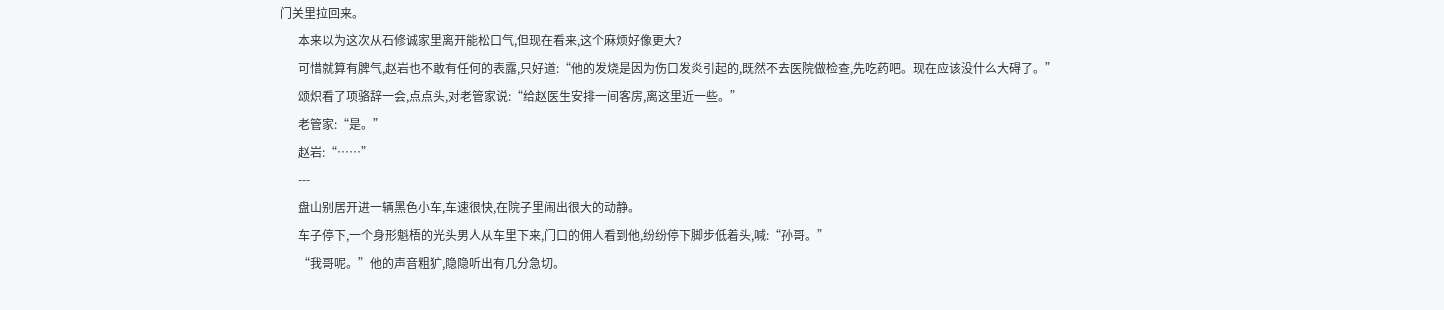门关里拉回来。
      本来以为这次从石修诚家里离开能松口气,但现在看来,这个麻烦好像更大?
      可惜就算有脾气,赵岩也不敢有任何的表露,只好道:“他的发烧是因为伤口发炎引起的,既然不去医院做检查,先吃药吧。现在应该没什么大碍了。”
      颂炽看了项骆辞一会,点点头,对老管家说:“给赵医生安排一间客房,离这里近一些。”
      老管家:“是。”
      赵岩:“……”
      ---
      盘山别居开进一辆黑色小车,车速很快,在院子里闹出很大的动静。
      车子停下,一个身形魁梧的光头男人从车里下来,门口的佣人看到他,纷纷停下脚步低着头,喊:“孙哥。”
      “我哥呢。”他的声音粗犷,隐隐听出有几分急切。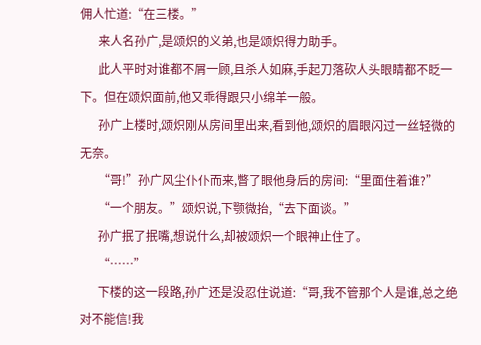佣人忙道:“在三楼。”
      来人名孙广,是颂炽的义弟,也是颂炽得力助手。
      此人平时对谁都不屑一顾,且杀人如麻,手起刀落砍人头眼睛都不眨一下。但在颂炽面前,他又乖得跟只小绵羊一般。
      孙广上楼时,颂炽刚从房间里出来,看到他,颂炽的眉眼闪过一丝轻微的无奈。
      “哥!”孙广风尘仆仆而来,瞥了眼他身后的房间:“里面住着谁?”
      “一个朋友。”颂炽说,下颚微抬,“去下面谈。”
      孙广抿了抿嘴,想说什么,却被颂炽一个眼神止住了。
      “……”
      下楼的这一段路,孙广还是没忍住说道:“哥,我不管那个人是谁,总之绝对不能信!我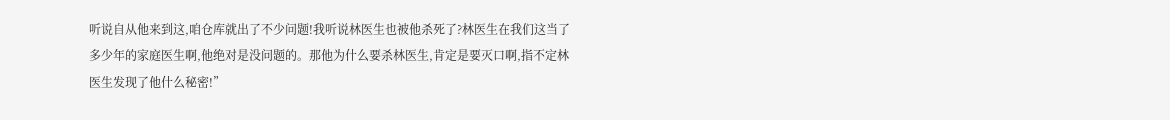听说自从他来到这,咱仓库就出了不少问题!我听说林医生也被他杀死了?林医生在我们这当了多少年的家庭医生啊,他绝对是没问题的。那他为什么要杀林医生,肯定是要灭口啊,指不定林医生发现了他什么秘密!”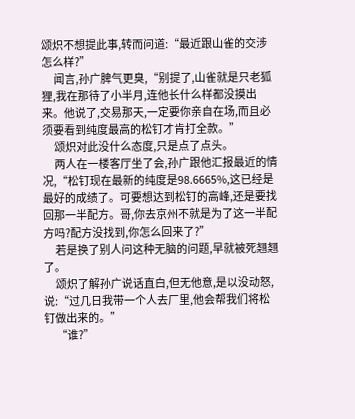颂炽不想提此事,转而问道:“最近跟山雀的交涉怎么样?”
      闻言,孙广脾气更臭,“别提了,山雀就是只老狐狸,我在那待了小半月,连他长什么样都没摸出来。他说了,交易那天,一定要你亲自在场,而且必须要看到纯度最高的松钉才肯打全款。”
      颂炽对此没什么态度,只是点了点头。
      两人在一楼客厅坐了会,孙广跟他汇报最近的情况,“松钉现在最新的纯度是98.6665%,这已经是最好的成绩了。可要想达到松钉的高峰,还是要找回那一半配方。哥,你去京州不就是为了这一半配方吗?配方没找到,你怎么回来了?”
      若是换了别人问这种无脑的问题,早就被死翘翘了。
      颂炽了解孙广说话直白,但无他意,是以没动怒,说:“过几日我带一个人去厂里,他会帮我们将松钉做出来的。”
      “谁?”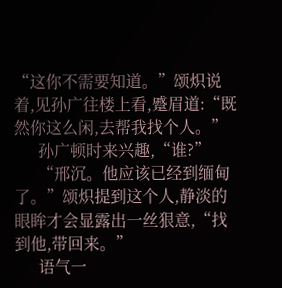“这你不需要知道。”颂炽说着,见孙广往楼上看,蹙眉道:“既然你这么闲,去帮我找个人。”
      孙广顿时来兴趣,“谁?”
      “邢沉。他应该已经到缅甸了。”颂炽提到这个人,静淡的眼眸才会显露出一丝狠意,“找到他,带回来。”
      语气一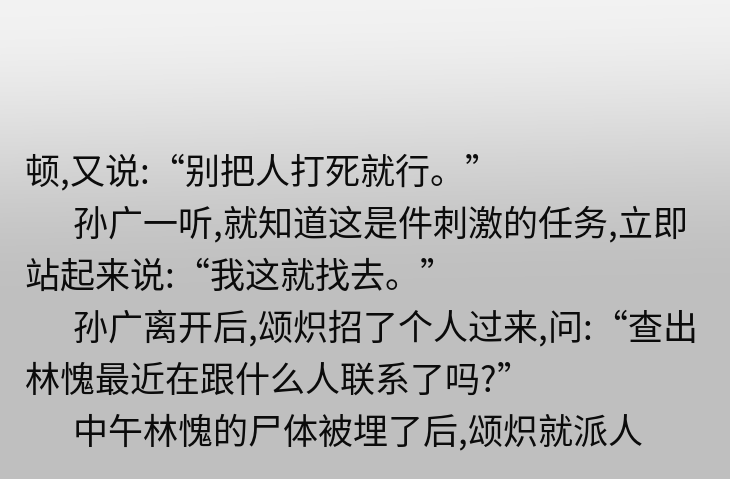顿,又说:“别把人打死就行。”
      孙广一听,就知道这是件刺激的任务,立即站起来说:“我这就找去。”
      孙广离开后,颂炽招了个人过来,问:“查出林愧最近在跟什么人联系了吗?”
      中午林愧的尸体被埋了后,颂炽就派人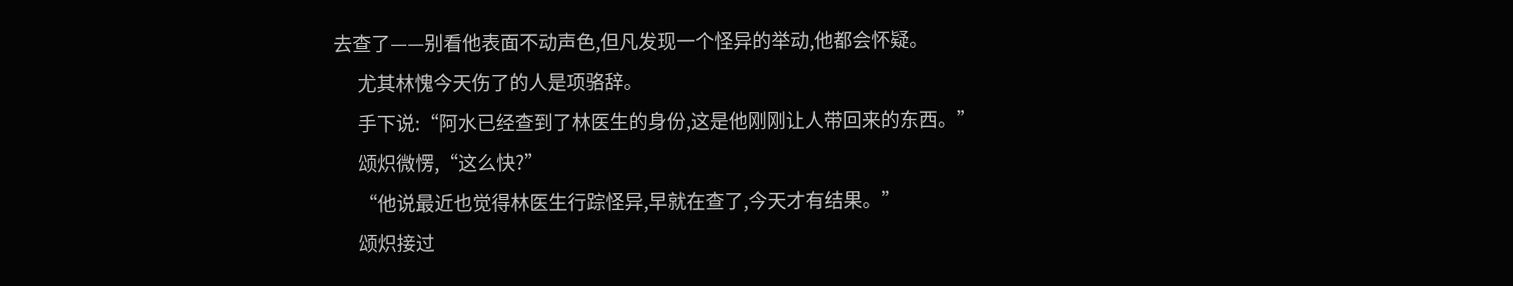去查了——别看他表面不动声色,但凡发现一个怪异的举动,他都会怀疑。
      尤其林愧今天伤了的人是项骆辞。
      手下说:“阿水已经查到了林医生的身份,这是他刚刚让人带回来的东西。”
      颂炽微愣,“这么快?”
      “他说最近也觉得林医生行踪怪异,早就在查了,今天才有结果。”
      颂炽接过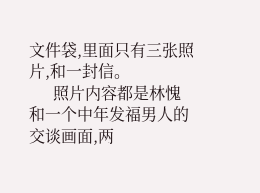文件袋,里面只有三张照片,和一封信。
      照片内容都是林愧和一个中年发福男人的交谈画面,两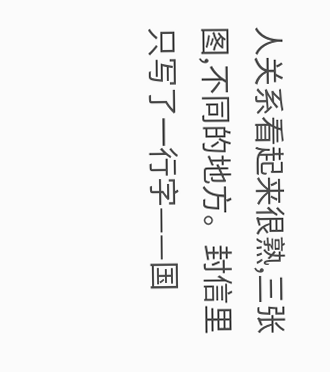人关系看起来很熟,三张图,不同的地方。封信里只写了一行字——国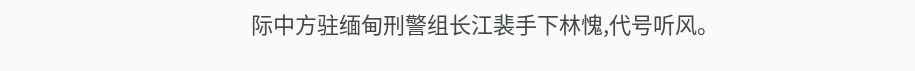际中方驻缅甸刑警组长江裴手下林愧,代号听风。